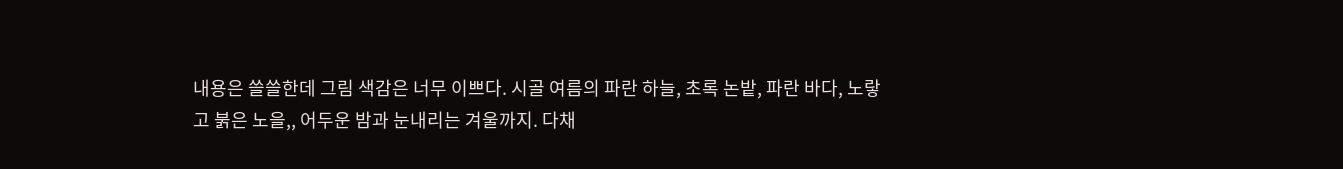내용은 쓸쓸한데 그림 색감은 너무 이쁘다. 시골 여름의 파란 하늘, 초록 논밭, 파란 바다, 노랗고 붉은 노을,, 어두운 밤과 눈내리는 겨울까지. 다채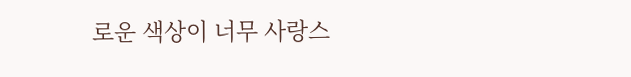로운 색상이 너무 사랑스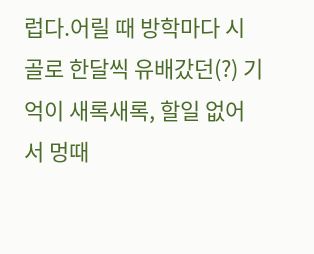럽다.어릴 때 방학마다 시골로 한달씩 유배갔던(?) 기억이 새록새록, 할일 없어서 멍때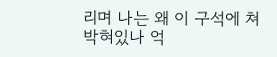리며 나는 왜 이 구석에 쳐박혀있나 억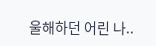울해하던 어린 나..